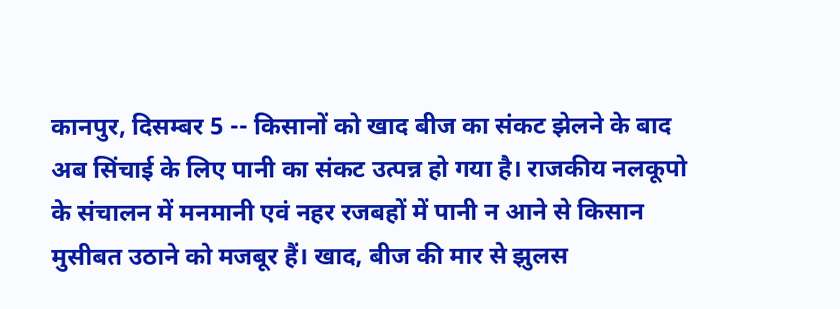कानपुर, दिसम्बर 5 -- किसानों को खाद बीज का संकट झेलने के बाद अब सिंचाई के लिए पानी का संकट उत्पन्न हो गया है। राजकीय नलकूपो के संचालन में मनमानी एवं नहर रजबहों में पानी न आने से किसान मुसीबत उठाने को मजबूर हैं। खाद, बीज की मार से झुलस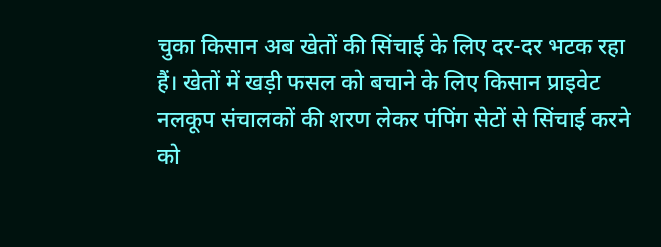चुका किसान अब खेतों की सिंचाई के लिए दर-दर भटक रहा हैं। खेतों में खड़ी फसल को बचाने के लिए किसान प्राइवेट नलकूप संचालकों की शरण लेकर पंपिंग सेटों से सिंचाई करने को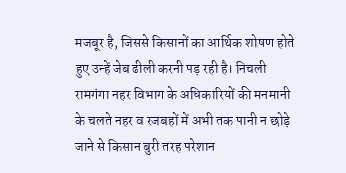मजबूर है, जिससे किसानों का आर्थिक शोषण होते हुए उन्हें जेब ढीली करनी पड़ रही है। निचली रामगंगा नहर विभाग के अधिकारियों की मनमानी के चलते नहर व रजबहों में अभी तक पानी न छोड़े जाने से किसान बुरी तरह परेशान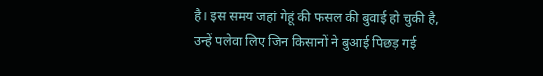है। इस समय जहां गेहूं की फसल की बुवाई हो चुकी है, उन्हें पलेवा लिए जिन किसानों ने बुआई पिछड़ गई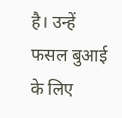है। उन्हें फसल बुआई के लिए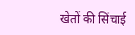खेतों की सिंचाई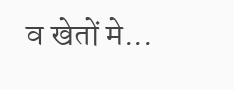व खेतों मे...